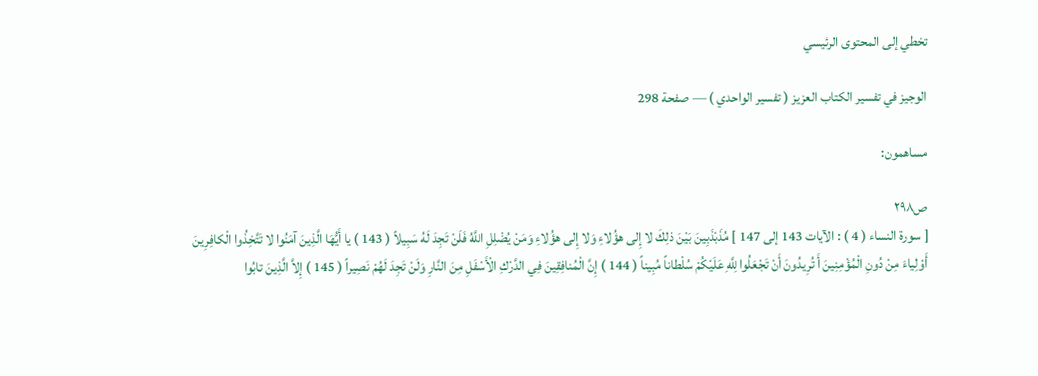تخطي إلى المحتوى الرئيسي

الوجيز في تفسير الكتاب العزيز ( تفسير الواحدي ) — صفحة 298

مساهمون:

ص٢٩٨
[ سورة النساء ( 4 ) : الآيات 143 إلى 147 ] مُذَبْذَبِينَ بَيْنَ ذلِكَ لا إِلى هؤُلاءِ وَلا إِلى هؤُلاءِ وَمَنْ يُضْلِلِ اللَّهُ فَلَنْ تَجِدَ لَهُ سَبِيلاً ( 143 ) يا أَيُّهَا الَّذِينَ آمَنُوا لا تَتَّخِذُوا الْكافِرِينَ أَوْلِياءَ مِنْ دُونِ الْمُؤْمِنِينَ أَ تُرِيدُونَ أَنْ تَجْعَلُوا لِلَّهِ عَلَيْكُمْ سُلْطاناً مُبِيناً ( 144 ) إِنَّ الْمُنافِقِينَ فِي الدَّرْكِ الْأَسْفَلِ مِنَ النَّارِ وَلَنْ تَجِدَ لَهُمْ نَصِيراً ( 145 ) إِلاَّ الَّذِينَ تابُوا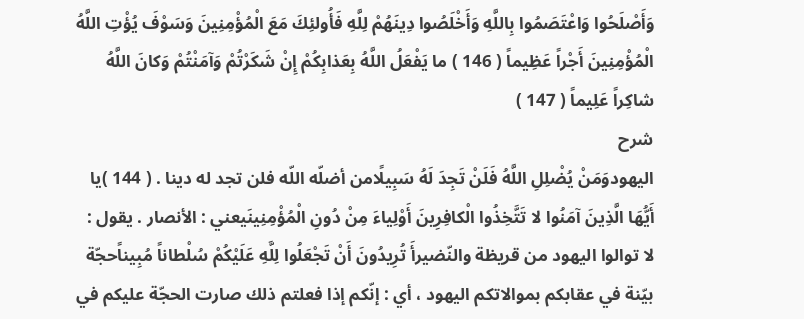وَأَصْلَحُوا وَاعْتَصَمُوا بِاللَّهِ وَأَخْلَصُوا دِينَهُمْ لِلَّهِ فَأُولئِكَ مَعَ الْمُؤْمِنِينَ وَسَوْفَ يُؤْتِ اللَّهُ الْمُؤْمِنِينَ أَجْراً عَظِيماً ( 146 ) ما يَفْعَلُ اللَّهُ بِعَذابِكُمْ إِنْ شَكَرْتُمْ وَآمَنْتُمْ وَكانَ اللَّهُ شاكِراً عَلِيماً ( 147 )
شرح
اليهودوَمَنْ يُضْلِلِ اللَّهُ فَلَنْ تَجِدَ لَهُ سَبِيلًامن أضلّه اللّه فلن تجد له دينا . ( 144 )يا أَيُّهَا الَّذِينَ آمَنُوا لا تَتَّخِذُوا الْكافِرِينَ أَوْلِياءَ مِنْ دُونِ الْمُؤْمِنِينَيعني : الأنصار . يقول : لا توالوا اليهود من قريظة والنّضيرأَ تُرِيدُونَ أَنْ تَجْعَلُوا لِلَّهِ عَلَيْكُمْ سُلْطاناً مُبِيناًحجّة بيّنة في عقابكم بموالاتكم اليهود ، أي : إنّكم إذا فعلتم ذلك صارت الحجّة عليكم في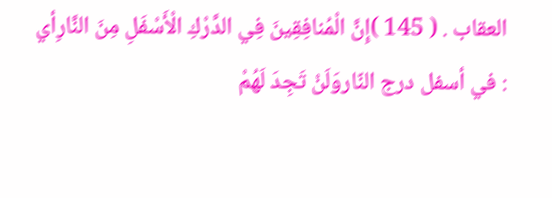العقاب . ( 145 )إِنَّ الْمُنافِقِينَ فِي الدَّرْكِ الْأَسْفَلِ مِنَ النَّارِأي : في أسفل درج النّاروَلَنْ تَجِدَ لَهُمْ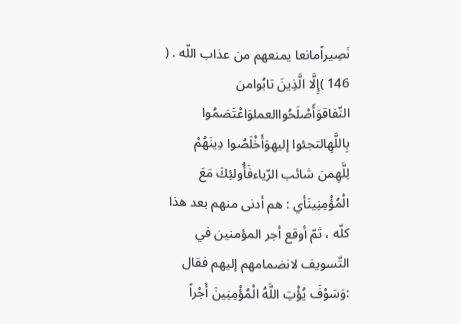نَصِيراًمانعا يمنعهم من عذاب اللّه . ( 146 )إِلَّا الَّذِينَ تابُوامن النّفاقوَأَصْلَحُواالعملوَاعْتَصَمُوا بِاللَّهِالتجئوا إليهوَأَخْلَصُوا دِينَهُمْ لِلَّهِمن شائب الرّياءفَأُولئِكَ مَعَ الْمُؤْمِنِينَأي : هم أدنى منهم بعد هذا كلّه ، ثمّ أوقع أجر المؤمنين في التّسويف لانضمامهم إليهم فقال :وَسَوْفَ يُؤْتِ اللَّهُ الْمُؤْمِنِينَ أَجْراً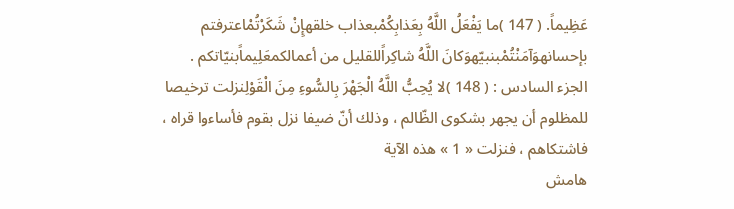عَظِيماً. ( 147 )ما يَفْعَلُ اللَّهُ بِعَذابِكُمْبعذاب خلقهإِنْ شَكَرْتُمْاعترفتم بإحسانهوَآمَنْتُمْبنبيّهوَكانَ اللَّهُ شاكِراًللقليل من أعمالكمعَلِيماًبنيّاتكم . الجزء السادس : ( 148 )لا يُحِبُّ اللَّهُ الْجَهْرَ بِالسُّوءِ مِنَ الْقَوْلِنزلت ترخيصا للمظلوم أن يجهر بشكوى الظّالم ، وذلك أنّ ضيفا نزل بقوم فأساءوا قراه ، فاشتكاهم ، فنزلت « 1 » هذه الآية
هامش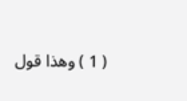( 1 ) وهذا قول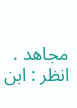مجاهد . انظر : ابن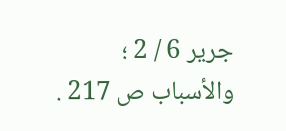جرير 6 / 2 ؛ والأسباب ص 217 .